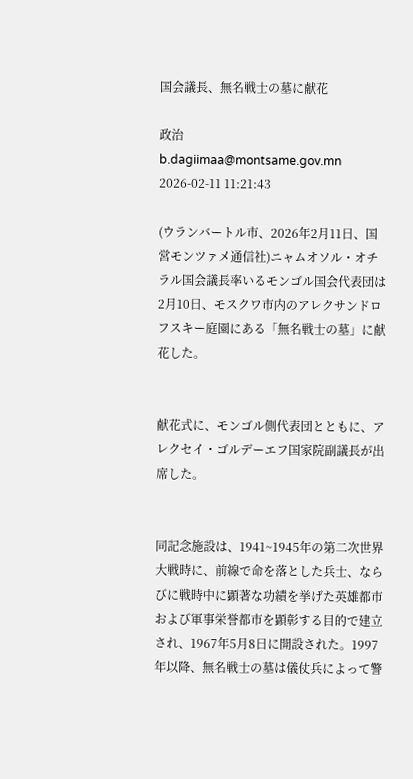国会議長、無名戦士の墓に献花

政治
b.dagiimaa@montsame.gov.mn
2026-02-11 11:21:43

(ウランバートル市、2026年2月11日、国営モンツァメ通信社)ニャムオソル・オチラル国会議長率いるモンゴル国会代表団は2月10日、モスクワ市内のアレクサンドロフスキー庭園にある「無名戦士の墓」に献花した。


献花式に、モンゴル側代表団とともに、アレクセイ・ゴルデーエフ国家院副議長が出席した。


同記念施設は、1941~1945年の第二次世界大戦時に、前線で命を落とした兵士、ならびに戦時中に顕著な功績を挙げた英雄都市および軍事栄誉都市を顕彰する目的で建立され、1967年5月8日に開設された。1997年以降、無名戦士の墓は儀仗兵によって警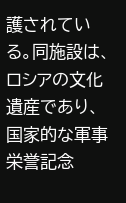護されている。同施設は、ロシアの文化遺産であり、国家的な軍事栄誉記念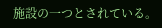施設の一つとされている。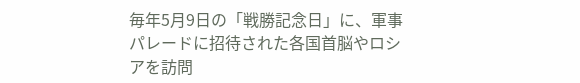毎年5月9日の「戦勝記念日」に、軍事パレードに招待された各国首脳やロシアを訪問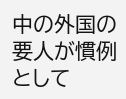中の外国の要人が慣例として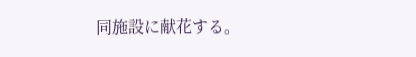同施設に献花する。